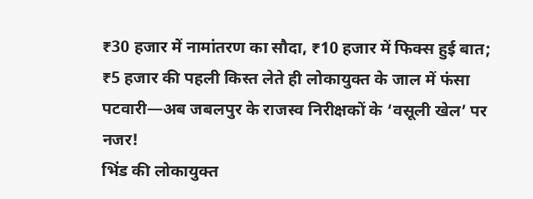₹30 हजार में नामांतरण का सौदा, ₹10 हजार में फिक्स हुई बात; ₹5 हजार की पहली किस्त लेते ही लोकायुक्त के जाल में फंसा पटवारी—अब जबलपुर के राजस्व निरीक्षकों के ‘वसूली खेल’ पर नजर!
भिंड की लोकायुक्त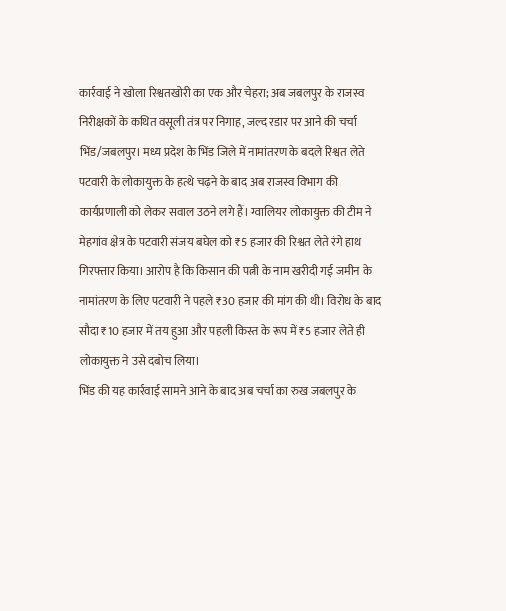कार्रवाई ने खोला रिश्वतखोरी का एक और चेहरा; अब जबलपुर के राजस्व निरीक्षकों के कथित वसूली तंत्र पर निगाह, जल्द रडार पर आने की चर्चा
भिंड/जबलपुर। मध्य प्रदेश के भिंड जिले में नामांतरण के बदले रिश्वत लेते पटवारी के लोकायुक्त के हत्थे चढ़ने के बाद अब राजस्व विभाग की कार्यप्रणाली को लेकर सवाल उठने लगे हैं। ग्वालियर लोकायुक्त की टीम ने मेहगांव क्षेत्र के पटवारी संजय बघेल को ₹5 हजार की रिश्वत लेते रंगे हाथ गिरफ्तार किया। आरोप है कि किसान की पत्नी के नाम खरीदी गई जमीन के नामांतरण के लिए पटवारी ने पहले ₹30 हजार की मांग की थी। विरोध के बाद सौदा ₹10 हजार में तय हुआ और पहली किस्त के रूप में ₹5 हजार लेते ही लोकायुक्त ने उसे दबोच लिया।
भिंड की यह कार्रवाई सामने आने के बाद अब चर्चा का रुख जबलपुर के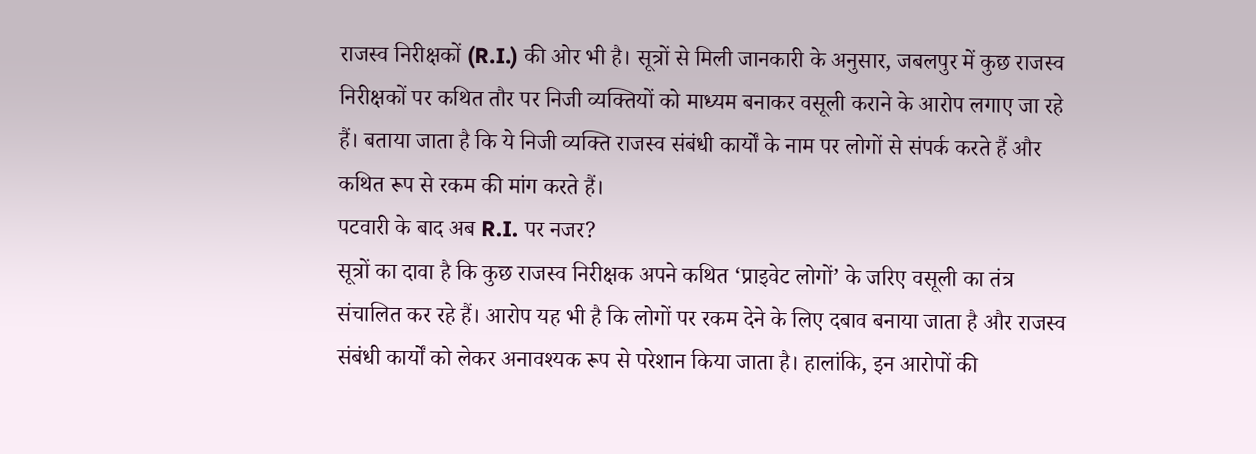राजस्व निरीक्षकों (R.I.) की ओर भी है। सूत्रों से मिली जानकारी के अनुसार, जबलपुर में कुछ राजस्व निरीक्षकों पर कथित तौर पर निजी व्यक्तियों को माध्यम बनाकर वसूली कराने के आरोप लगाए जा रहे हैं। बताया जाता है कि ये निजी व्यक्ति राजस्व संबंधी कार्यों के नाम पर लोगों से संपर्क करते हैं और कथित रूप से रकम की मांग करते हैं।
पटवारी के बाद अब R.I. पर नजर?
सूत्रों का दावा है कि कुछ राजस्व निरीक्षक अपने कथित ‘प्राइवेट लोगों’ के जरिए वसूली का तंत्र संचालित कर रहे हैं। आरोप यह भी है कि लोगों पर रकम देने के लिए दबाव बनाया जाता है और राजस्व संबंधी कार्यों को लेकर अनावश्यक रूप से परेशान किया जाता है। हालांकि, इन आरोपों की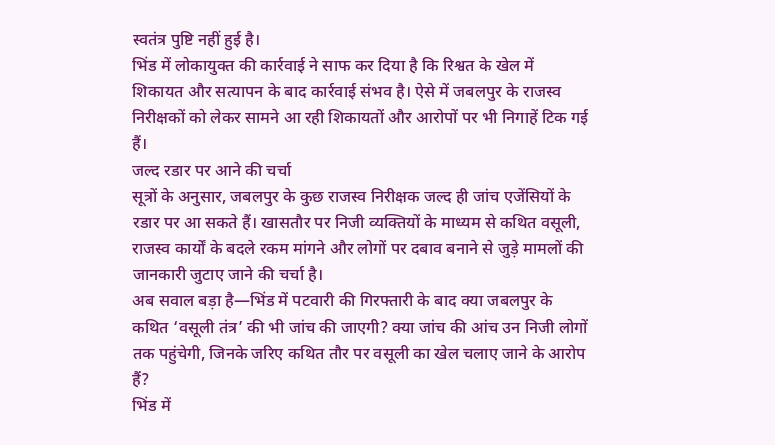स्वतंत्र पुष्टि नहीं हुई है।
भिंड में लोकायुक्त की कार्रवाई ने साफ कर दिया है कि रिश्वत के खेल में शिकायत और सत्यापन के बाद कार्रवाई संभव है। ऐसे में जबलपुर के राजस्व निरीक्षकों को लेकर सामने आ रही शिकायतों और आरोपों पर भी निगाहें टिक गई हैं।
जल्द रडार पर आने की चर्चा
सूत्रों के अनुसार, जबलपुर के कुछ राजस्व निरीक्षक जल्द ही जांच एजेंसियों के रडार पर आ सकते हैं। खासतौर पर निजी व्यक्तियों के माध्यम से कथित वसूली, राजस्व कार्यों के बदले रकम मांगने और लोगों पर दबाव बनाने से जुड़े मामलों की जानकारी जुटाए जाने की चर्चा है।
अब सवाल बड़ा है—भिंड में पटवारी की गिरफ्तारी के बाद क्या जबलपुर के कथित ‘वसूली तंत्र’ की भी जांच की जाएगी? क्या जांच की आंच उन निजी लोगों तक पहुंचेगी, जिनके जरिए कथित तौर पर वसूली का खेल चलाए जाने के आरोप हैं?
भिंड में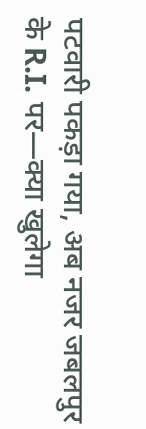पटवारी पकड़ा गया, अब नजर जबलपुर के R.I. पर—क्या खुलेगा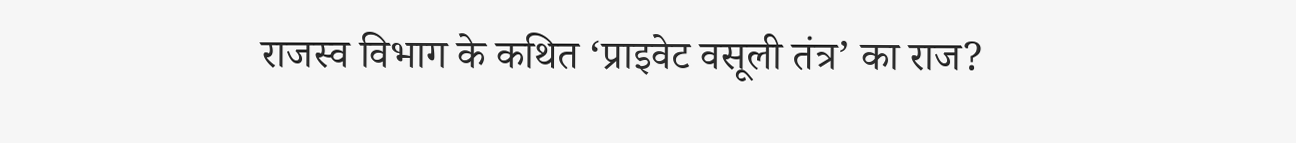राजस्व विभाग के कथित ‘प्राइवेट वसूली तंत्र’ का राज?